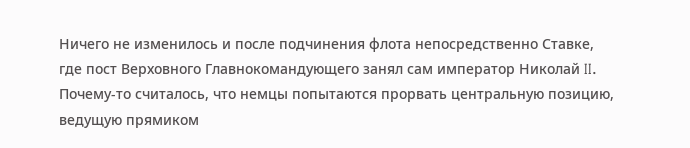Ничего не изменилось и после подчинения флота непосредственно Ставке, где пост Верховного Главнокомандующего занял сам император Николай II. Почему-то считалось, что немцы попытаются прорвать центральную позицию, ведущую прямиком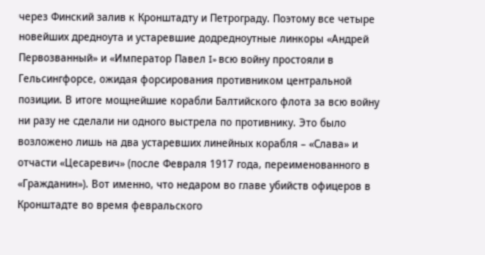через Финский залив к Кронштадту и Петрограду. Поэтому все четыре новейших дредноута и устаревшие додредноутные линкоры «Андрей Первозванный» и «Император Павел I» всю войну простояли в Гельсингфорсе, ожидая форсирования противником центральной позиции. В итоге мощнейшие корабли Балтийского флота за всю войну ни разу не сделали ни одного выстрела по противнику. Это было возложено лишь на два устаревших линейных корабля – «Слава» и отчасти «Цесаревич» (после Февраля 1917 года, переименованного в «Гражданин»). Вот именно, что недаром во главе убийств офицеров в Кронштадте во время февральского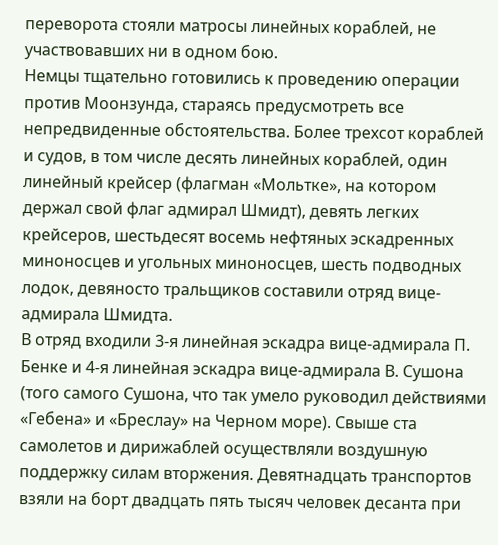переворота стояли матросы линейных кораблей, не участвовавших ни в одном бою.
Немцы тщательно готовились к проведению операции против Моонзунда, стараясь предусмотреть все непредвиденные обстоятельства. Более трехсот кораблей и судов, в том числе десять линейных кораблей, один линейный крейсер (флагман «Мольтке», на котором держал свой флаг адмирал Шмидт), девять легких крейсеров, шестьдесят восемь нефтяных эскадренных миноносцев и угольных миноносцев, шесть подводных лодок, девяносто тральщиков составили отряд вице-адмирала Шмидта.
В отряд входили 3-я линейная эскадра вице-адмирала П. Бенке и 4-я линейная эскадра вице-адмирала В. Сушона (того самого Сушона, что так умело руководил действиями «Гебена» и «Бреслау» на Черном море). Свыше ста самолетов и дирижаблей осуществляли воздушную поддержку силам вторжения. Девятнадцать транспортов взяли на борт двадцать пять тысяч человек десанта при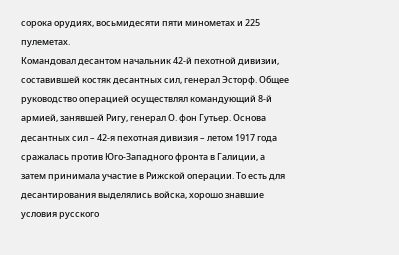сорока орудиях, восьмидесяти пяти минометах и 225 пулеметах.
Командовал десантом начальник 42-й пехотной дивизии, составившей костяк десантных сил, генерал Эсторф. Общее руководство операцией осуществлял командующий 8-й армией, занявшей Ригу, генерал О. фон Гутьер. Основа десантных сил – 42-я пехотная дивизия – летом 1917 года сражалась против Юго-Западного фронта в Галиции, а затем принимала участие в Рижской операции. То есть для десантирования выделялись войска, хорошо знавшие условия русского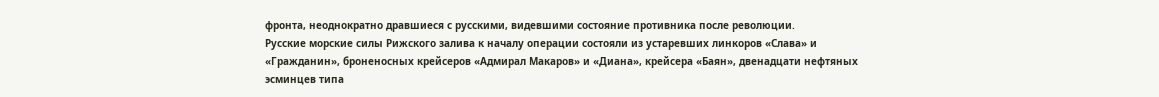фронта, неоднократно дравшиеся с русскими, видевшими состояние противника после революции.
Русские морские силы Рижского залива к началу операции состояли из устаревших линкоров «Слава» и «Гражданин», броненосных крейсеров «Адмирал Макаров» и «Диана», крейсера «Баян», двенадцати нефтяных эсминцев типа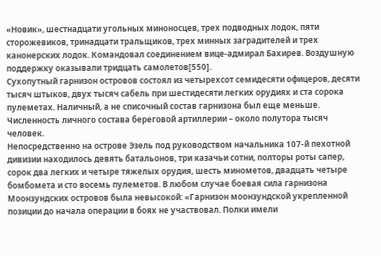«Новик», шестнадцати угольных миноносцев, трех подводных лодок, пяти сторожевиков, тринадцати тральщиков, трех минных заградителей и трех канонерских лодок. Командовал соединением вице-адмирал Бахирев. Воздушную поддержку оказывали тридцать самолетов[550].
Сухопутный гарнизон островов состоял из четырехсот семидесяти офицеров, десяти тысяч штыков, двух тысяч сабель при шестидесяти легких орудиях и ста сорока пулеметах. Наличный, а не списочный состав гарнизона был еще меньше. Численность личного состава береговой артиллерии – около полутора тысяч человек.
Непосредственно на острове Эзель под руководством начальника 107-й пехотной дивизии находилось девять батальонов, три казачьи сотни, полторы роты сапер, сорок два легких и четыре тяжелых орудия, шесть минометов, двадцать четыре бомбомета и сто восемь пулеметов. В любом случае боевая сила гарнизона Моонзундских островов была невысокой: «Гарнизон моонзундской укрепленной позиции до начала операции в боях не участвовал. Полки имели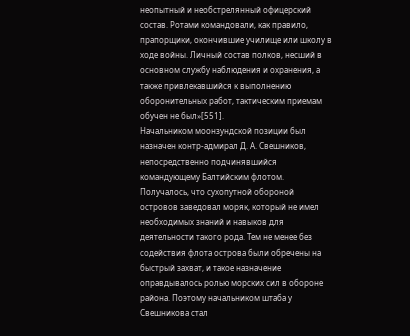неопытный и необстрелянный офицерский состав. Ротами командовали, как правило, прапорщики, окончившие училище или школу в ходе войны. Личный состав полков, несший в основном службу наблюдения и охранения, а также привлекавшийся к выполнению оборонительных работ, тактическим приемам обучен не был»[551].
Начальником моонзундской позиции был назначен контр-адмирал Д. А. Свешников, непосредственно подчинявшийся командующему Балтийским флотом. Получалось, что сухопутной обороной островов заведовал моряк, который не имел необходимых знаний и навыков для деятельности такого рода. Тем не менее без содействия флота острова были обречены на быстрый захват, и такое назначение оправдывалось ролью морских сил в обороне района. Поэтому начальником штаба у Свешникова стал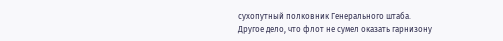сухопутный полковник Генерального штаба.
Другое дело, что флот не сумел оказать гарнизону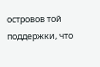островов той поддержки, что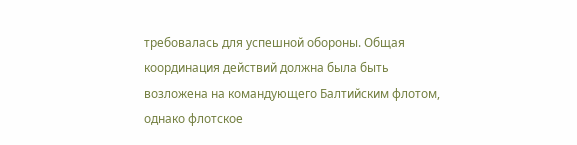требовалась для успешной обороны. Общая координация действий должна была быть возложена на командующего Балтийским флотом, однако флотское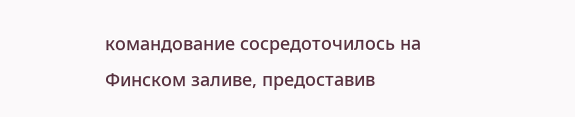командование сосредоточилось на Финском заливе, предоставив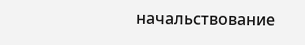начальствование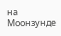на Моонзунде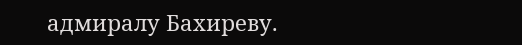адмиралу Бахиреву.